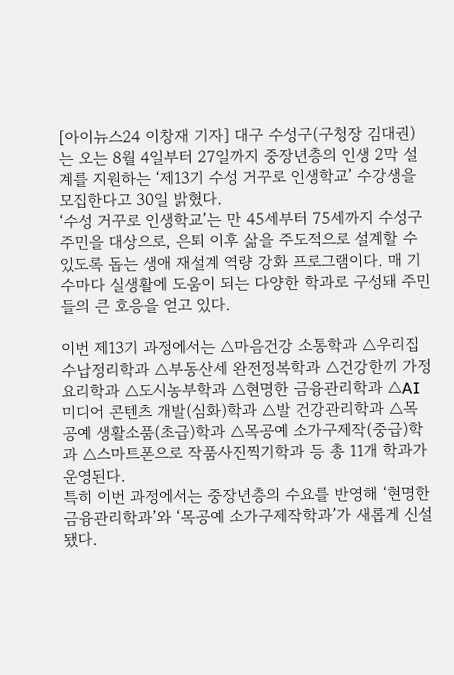[아이뉴스24 이창재 기자] 대구 수성구(구청장 김대권)는 오는 8월 4일부터 27일까지 중장년층의 인생 2막 설계를 지원하는 ‘제13기 수성 거꾸로 인생학교’ 수강생을 모집한다고 30일 밝혔다.
‘수성 거꾸로 인생학교’는 만 45세부터 75세까지 수성구 주민을 대상으로, 은퇴 이후 삶을 주도적으로 설계할 수 있도록 돕는 생애 재설계 역량 강화 프로그램이다. 매 기수마다 실생활에 도움이 되는 다양한 학과로 구성돼 주민들의 큰 호응을 얻고 있다.

이번 제13기 과정에서는 △마음건강 소통학과 △우리집 수납정리학과 △부동산세 완전정복학과 △건강한끼 가정요리학과 △도시농부학과 △현명한 금융관리학과 △AI 미디어 콘텐츠 개발(심화)학과 △발 건강관리학과 △목공예 생활소품(초급)학과 △목공예 소가구제작(중급)학과 △스마트폰으로 작품사진찍기학과 등 총 11개 학과가 운영된다.
특히 이번 과정에서는 중장년층의 수요를 반영해 ‘현명한 금융관리학과’와 ‘목공예 소가구제작학과’가 새롭게 신설됐다.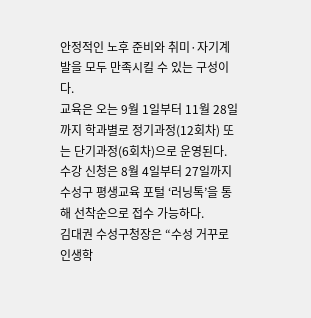안정적인 노후 준비와 취미·자기계발을 모두 만족시킬 수 있는 구성이다.
교육은 오는 9월 1일부터 11월 28일까지 학과별로 정기과정(12회차) 또는 단기과정(6회차)으로 운영된다. 수강 신청은 8월 4일부터 27일까지 수성구 평생교육 포털 ‘러닝톡’을 통해 선착순으로 접수 가능하다.
김대권 수성구청장은 “수성 거꾸로 인생학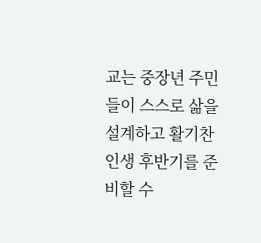교는 중장년 주민들이 스스로 삶을 설계하고 활기찬 인생 후반기를 준비할 수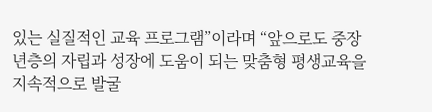있는 실질적인 교육 프로그램”이라며 “앞으로도 중장년층의 자립과 성장에 도움이 되는 맞춤형 평생교육을 지속적으로 발굴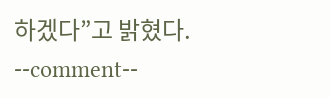하겠다”고 밝혔다.
--comment--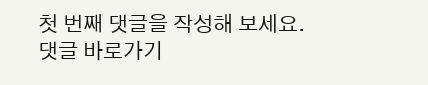첫 번째 댓글을 작성해 보세요.
댓글 바로가기